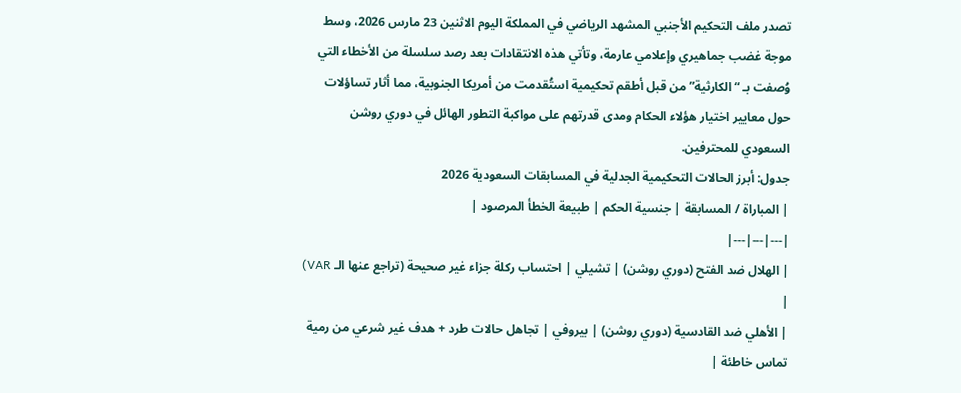تصدر ملف التحكيم الأجنبي المشهد الرياضي في المملكة اليوم الاثنين 23 مارس 2026، وسط موجة غضب جماهيري وإعلامي عارمة، وتأتي هذه الانتقادات بعد رصد سلسلة من الأخطاء التي وُصفت بـ “الكارثية” من قبل أطقم تحكيمية استُقدمت من أمريكا الجنوبية، مما أثار تساؤلات حول معايير اختيار هؤلاء الحكام ومدى قدرتهم على مواكبة التطور الهائل في دوري روشن السعودي للمحترفين.
جدول: أبرز الحالات التحكيمية الجدلية في المسابقات السعودية 2026
| المباراة / المسابقة | جنسية الحكم | طبيعة الخطأ المرصود |
|---|---|---|
| الهلال ضد الفتح (دوري روشن) | تشيلي | احتساب ركلة جزاء غير صحيحة (تراجع عنها الـ VAR) |
| الأهلي ضد القادسية (دوري روشن) | بيروفي | تجاهل حالات طرد + هدف غير شرعي من رمية تماس خاطئة |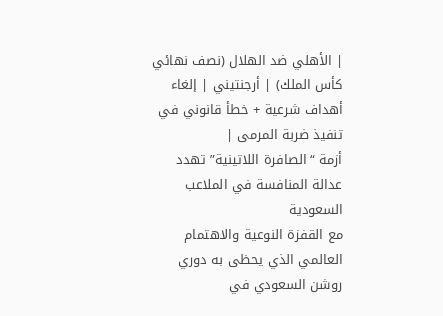| الأهلي ضد الهلال (نصف نهائي كأس الملك) | أرجنتيني | إلغاء أهداف شرعية + خطأ قانوني في تنفيذ ضربة المرمى |
أزمة “الصافرة اللاتينية” تهدد عدالة المنافسة في الملاعب السعودية
مع القفزة النوعية والاهتمام العالمي الذي يحظى به دوري روشن السعودي في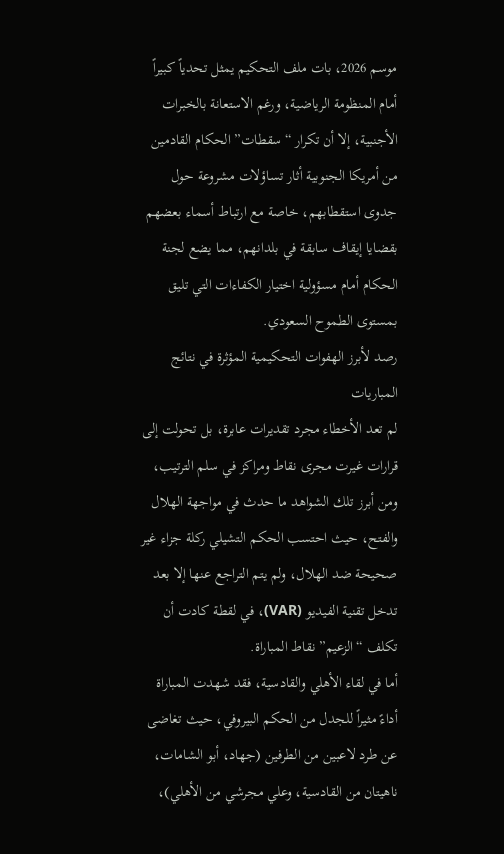موسم 2026، بات ملف التحكيم يمثل تحدياً كبيراً أمام المنظومة الرياضية، ورغم الاستعانة بالخبرات الأجنبية، إلا أن تكرار “سقطات” الحكام القادمين من أمريكا الجنوبية أثار تساؤلات مشروعة حول جدوى استقطابهم، خاصة مع ارتباط أسماء بعضهم بقضايا إيقاف سابقة في بلدانهم، مما يضع لجنة الحكام أمام مسؤولية اختيار الكفاءات التي تليق بمستوى الطموح السعودي.
رصد لأبرز الهفوات التحكيمية المؤثرة في نتائج المباريات
لم تعد الأخطاء مجرد تقديرات عابرة، بل تحولت إلى قرارات غيرت مجرى نقاط ومراكز في سلم الترتيب، ومن أبرز تلك الشواهد ما حدث في مواجهة الهلال والفتح، حيث احتسب الحكم التشيلي ركلة جزاء غير صحيحة ضد الهلال، ولم يتم التراجع عنها إلا بعد تدخل تقنية الفيديو (VAR)، في لقطة كادت أن تكلف “الزعيم” نقاط المباراة.
أما في لقاء الأهلي والقادسية، فقد شهدت المباراة أداءً مثيراً للجدل من الحكم البيروفي، حيث تغاضى عن طرد لاعبين من الطرفين (جهاد، أبو الشامات، ناهيتان من القادسية، وعلي مجرشي من الأهلي)،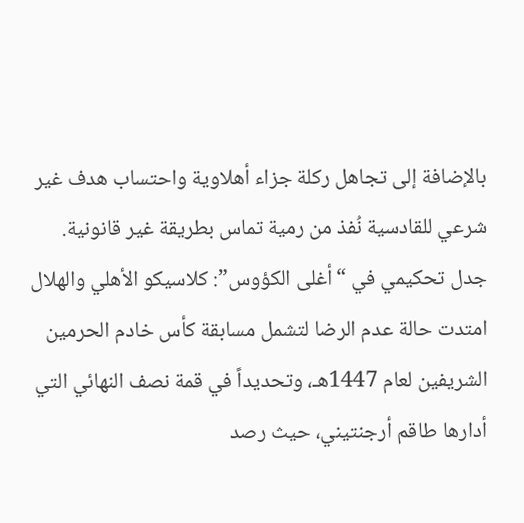بالإضافة إلى تجاهل ركلة جزاء أهلاوية واحتساب هدف غير شرعي للقادسية نُفذ من رمية تماس بطريقة غير قانونية.
جدل تحكيمي في “أغلى الكؤوس”: كلاسيكو الأهلي والهلال
امتدت حالة عدم الرضا لتشمل مسابقة كأس خادم الحرمين الشريفين لعام 1447هـ، وتحديداً في قمة نصف النهائي التي أدارها طاقم أرجنتيني، حيث رصد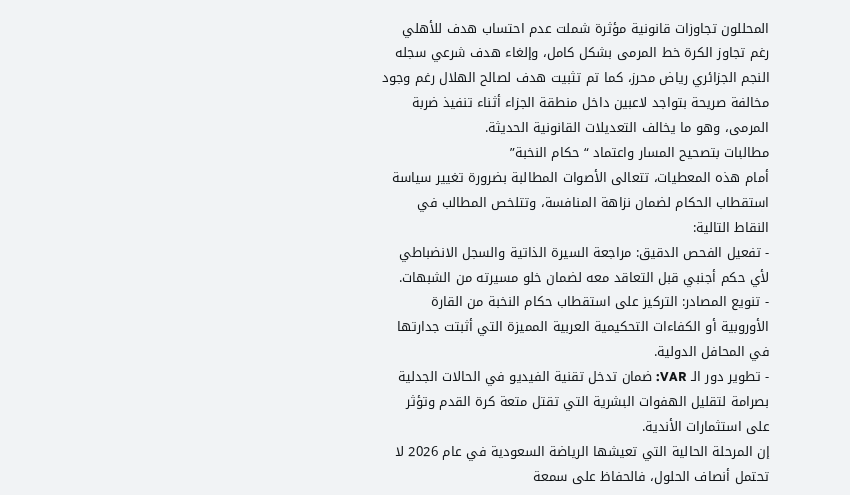المحللون تجاوزات قانونية مؤثرة شملت عدم احتساب هدف للأهلي رغم تجاوز الكرة خط المرمى بشكل كامل، وإلغاء هدف شرعي سجله النجم الجزائري رياض محرز، كما تم تثبيت هدف لصالح الهلال رغم وجود مخالفة صريحة بتواجد لاعبين داخل منطقة الجزاء أثناء تنفيذ ضربة المرمى، وهو ما يخالف التعديلات القانونية الحديثة.
مطالبات بتصحيح المسار واعتماد “حكام النخبة”
أمام هذه المعطيات، تتعالى الأصوات المطالبة بضرورة تغيير سياسة استقطاب الحكام لضمان نزاهة المنافسة، وتتلخص المطالب في النقاط التالية:
- تفعيل الفحص الدقيق: مراجعة السيرة الذاتية والسجل الانضباطي لأي حكم أجنبي قبل التعاقد معه لضمان خلو مسيرته من الشبهات.
- تنويع المصادر: التركيز على استقطاب حكام النخبة من القارة الأوروبية أو الكفاءات التحكيمية العربية المميزة التي أثبتت جدارتها في المحافل الدولية.
- تطوير دور الـ VAR: ضمان تدخل تقنية الفيديو في الحالات الجدلية بصرامة لتقليل الهفوات البشرية التي تقتل متعة كرة القدم وتؤثر على استثمارات الأندية.
إن المرحلة الحالية التي تعيشها الرياضة السعودية في عام 2026 لا تحتمل أنصاف الحلول، فالحفاظ على سمعة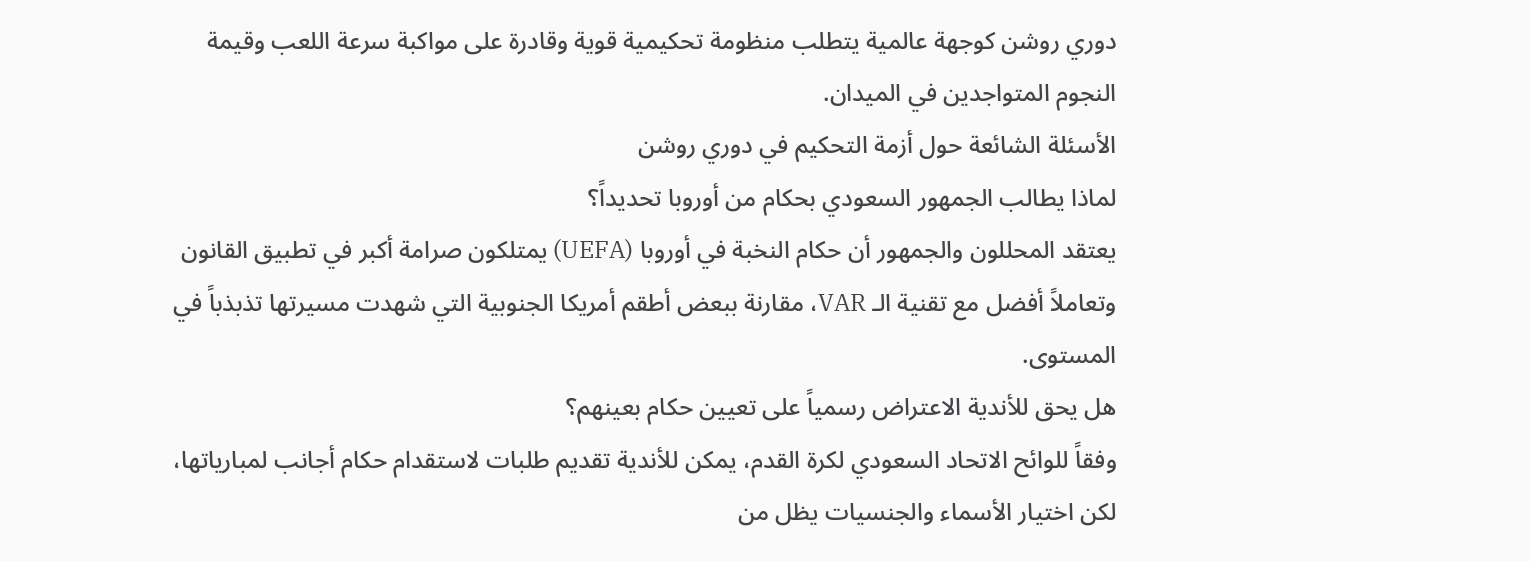دوري روشن كوجهة عالمية يتطلب منظومة تحكيمية قوية وقادرة على مواكبة سرعة اللعب وقيمة النجوم المتواجدين في الميدان.
الأسئلة الشائعة حول أزمة التحكيم في دوري روشن
لماذا يطالب الجمهور السعودي بحكام من أوروبا تحديداً؟
يعتقد المحللون والجمهور أن حكام النخبة في أوروبا (UEFA) يمتلكون صرامة أكبر في تطبيق القانون وتعاملاً أفضل مع تقنية الـ VAR، مقارنة ببعض أطقم أمريكا الجنوبية التي شهدت مسيرتها تذبذباً في المستوى.
هل يحق للأندية الاعتراض رسمياً على تعيين حكام بعينهم؟
وفقاً للوائح الاتحاد السعودي لكرة القدم، يمكن للأندية تقديم طلبات لاستقدام حكام أجانب لمبارياتها، لكن اختيار الأسماء والجنسيات يظل من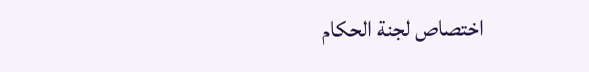اختصاص لجنة الحكام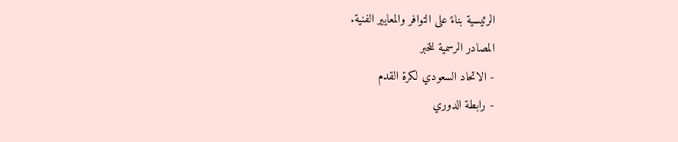الرئيسية بناءً على التوافر والمعايير الفنية.
المصادر الرسمية للخبر
- الاتحاد السعودي لكرة القدم
- رابطة الدوري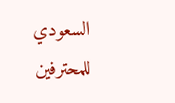السعودي للمحترفين